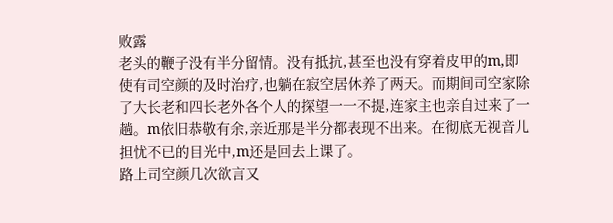败露
老头的鞭子没有半分留情。没有抵抗,甚至也没有穿着皮甲的m,即使有司空颜的及时治疗,也躺在寂空居休养了两天。而期间司空家除了大长老和四长老外各个人的探望一一不提,连家主也亲自过来了一趟。m依旧恭敬有余,亲近那是半分都表现不出来。在彻底无视音儿担忧不已的目光中,m还是回去上课了。
路上司空颜几次欲言又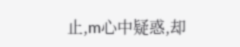止,m心中疑惑,却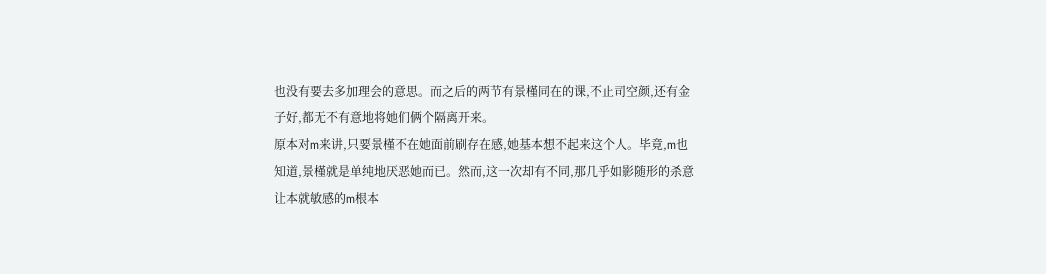也没有要去多加理会的意思。而之后的两节有景槿同在的课,不止司空颜,还有金子好,都无不有意地将她们俩个隔离开来。
原本对m来讲,只要景槿不在她面前刷存在感,她基本想不起来这个人。毕竟,m也知道,景槿就是单纯地厌恶她而已。然而,这一次却有不同,那几乎如影随形的杀意让本就敏感的m根本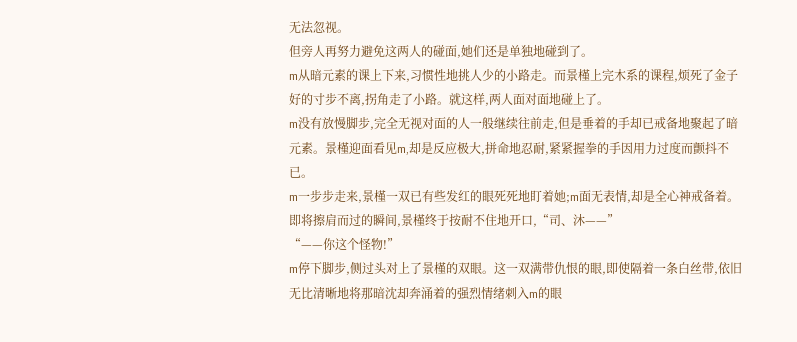无法忽视。
但旁人再努力避免这两人的碰面,她们还是单独地碰到了。
m从暗元素的课上下来,习惯性地挑人少的小路走。而景槿上完木系的课程,烦死了金子好的寸步不离,拐角走了小路。就这样,两人面对面地碰上了。
m没有放慢脚步,完全无视对面的人一般继续往前走,但是垂着的手却已戒备地聚起了暗元素。景槿迎面看见m,却是反应极大,拼命地忍耐,紧紧握拳的手因用力过度而颤抖不已。
m一步步走来,景槿一双已有些发红的眼死死地盯着她;m面无表情,却是全心神戒备着。即将擦肩而过的瞬间,景槿终于按耐不住地开口,“司、沐——”
“——你这个怪物!”
m停下脚步,侧过头对上了景槿的双眼。这一双满带仇恨的眼,即使隔着一条白丝带,依旧无比清晰地将那暗沈却奔涌着的强烈情绪刺入m的眼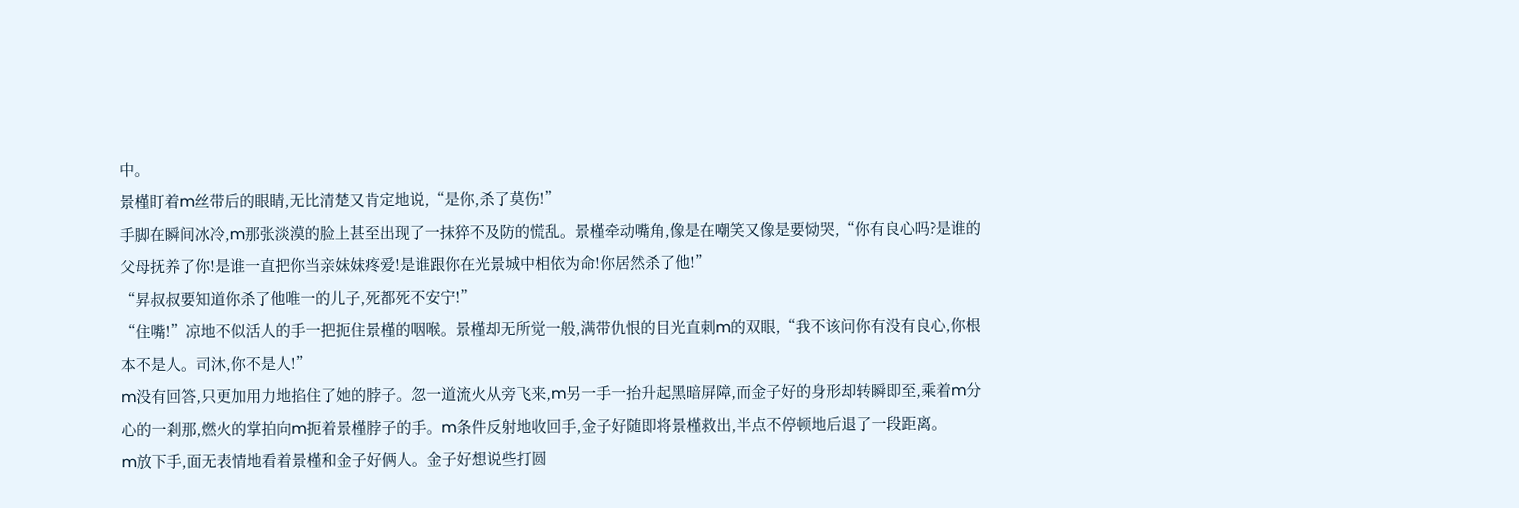中。
景槿盯着m丝带后的眼睛,无比清楚又肯定地说,“是你,杀了莫伤!”
手脚在瞬间冰冷,m那张淡漠的脸上甚至出现了一抹猝不及防的慌乱。景槿牵动嘴角,像是在嘲笑又像是要恸哭,“你有良心吗?是谁的父母抚养了你!是谁一直把你当亲妹妹疼爱!是谁跟你在光景城中相依为命!你居然杀了他!”
“昇叔叔要知道你杀了他唯一的儿子,死都死不安宁!”
“住嘴!”凉地不似活人的手一把扼住景槿的咽喉。景槿却无所觉一般,满带仇恨的目光直刺m的双眼,“我不该问你有没有良心,你根本不是人。司沐,你不是人!”
m没有回答,只更加用力地掐住了她的脖子。忽一道流火从旁飞来,m另一手一抬升起黑暗屏障,而金子好的身形却转瞬即至,乘着m分心的一剎那,燃火的掌拍向m扼着景槿脖子的手。m条件反射地收回手,金子好随即将景槿救出,半点不停顿地后退了一段距离。
m放下手,面无表情地看着景槿和金子好俩人。金子好想说些打圆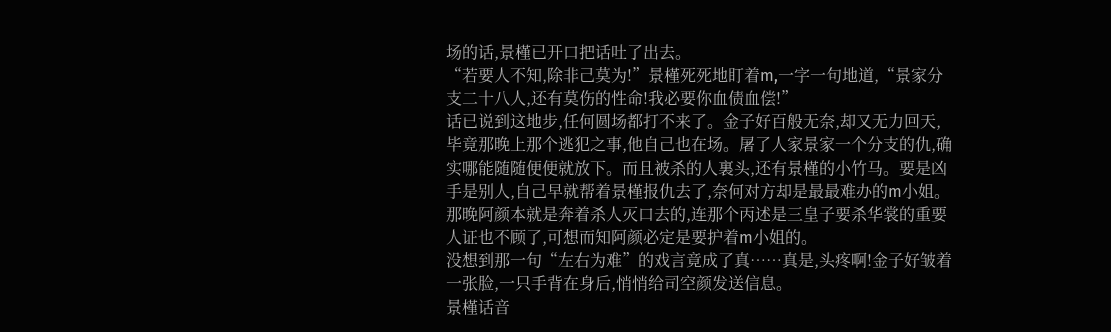场的话,景槿已开口把话吐了出去。
“若要人不知,除非己莫为!”景槿死死地盯着m,一字一句地道,“景家分支二十八人,还有莫伤的性命!我必要你血债血偿!”
话已说到这地步,任何圆场都打不来了。金子好百般无奈,却又无力回天,毕竟那晚上那个逃犯之事,他自己也在场。屠了人家景家一个分支的仇,确实哪能随随便便就放下。而且被杀的人裏头,还有景槿的小竹马。要是凶手是别人,自己早就帮着景槿报仇去了,奈何对方却是最最难办的m小姐。那晚阿颜本就是奔着杀人灭口去的,连那个丙述是三皇子要杀华裳的重要人证也不顾了,可想而知阿颜必定是要护着m小姐的。
没想到那一句“左右为难”的戏言竟成了真……真是,头疼啊!金子好皱着一张脸,一只手背在身后,悄悄给司空颜发送信息。
景槿话音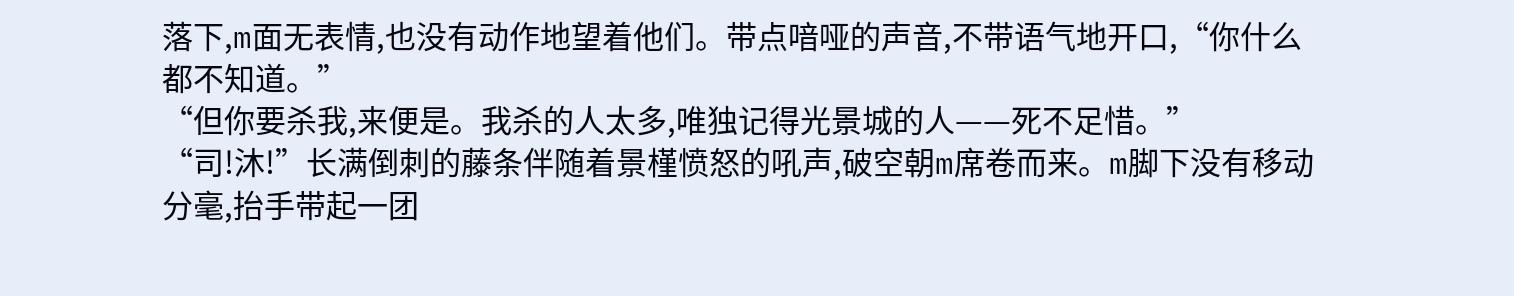落下,m面无表情,也没有动作地望着他们。带点喑哑的声音,不带语气地开口,“你什么都不知道。”
“但你要杀我,来便是。我杀的人太多,唯独记得光景城的人——死不足惜。”
“司!沐!”长满倒刺的藤条伴随着景槿愤怒的吼声,破空朝m席卷而来。m脚下没有移动分毫,抬手带起一团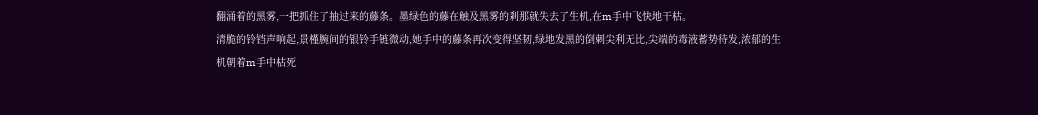翻涌着的黑雾,一把抓住了抽过来的藤条。墨绿色的藤在触及黑雾的剎那就失去了生机,在m手中飞快地干枯。
清脆的铃铛声响起,景槿腕间的银铃手链微动,她手中的藤条再次变得坚韧,绿地发黑的倒刺尖利无比,尖端的毒液蓄势待发,浓郁的生机朝着m手中枯死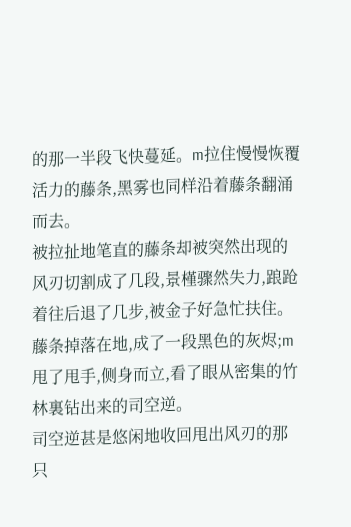的那一半段飞快蔓延。m拉住慢慢恢覆活力的藤条,黑雾也同样沿着藤条翻涌而去。
被拉扯地笔直的藤条却被突然出现的风刃切割成了几段,景槿骤然失力,踉跄着往后退了几步,被金子好急忙扶住。藤条掉落在地,成了一段黑色的灰烬;m甩了甩手,侧身而立,看了眼从密集的竹林裏钻出来的司空逆。
司空逆甚是悠闲地收回甩出风刃的那只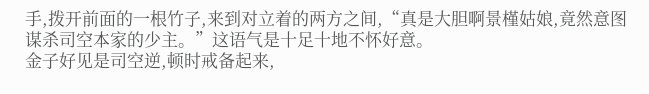手,拨开前面的一根竹子,来到对立着的两方之间,“真是大胆啊景槿姑娘,竟然意图谋杀司空本家的少主。”这语气是十足十地不怀好意。
金子好见是司空逆,顿时戒备起来,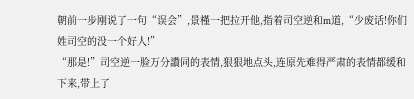朝前一步刚说了一句“误会”,景槿一把拉开他,指着司空逆和m道,“少废话!你们姓司空的没一个好人!”
“那是!”司空逆一脸万分讚同的表情,狠狠地点头,连原先难得严肃的表情都缓和下来,带上了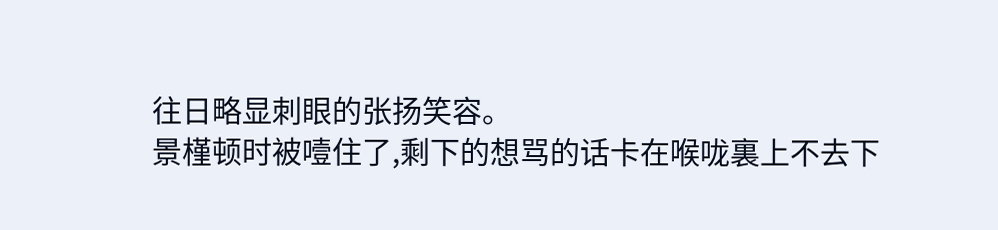往日略显刺眼的张扬笑容。
景槿顿时被噎住了,剩下的想骂的话卡在喉咙裏上不去下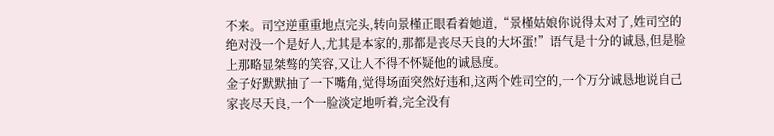不来。司空逆重重地点完头,转向景槿正眼看着她道,“景槿姑娘你说得太对了,姓司空的绝对没一个是好人,尤其是本家的,那都是丧尽天良的大坏蛋!”语气是十分的诚恳,但是脸上那略显桀骜的笑容,又让人不得不怀疑他的诚恳度。
金子好默默抽了一下嘴角,觉得场面突然好违和,这两个姓司空的,一个万分诚恳地说自己家丧尽天良,一个一脸淡定地听着,完全没有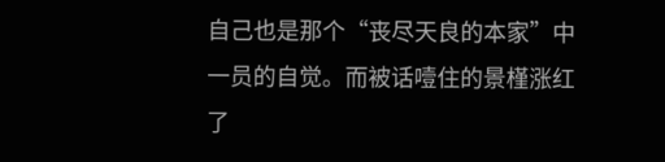自己也是那个“丧尽天良的本家”中一员的自觉。而被话噎住的景槿涨红了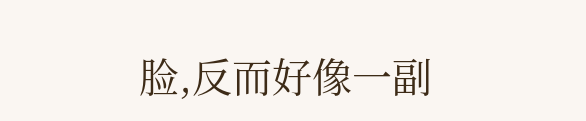脸,反而好像一副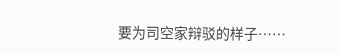要为司空家辩驳的样子……